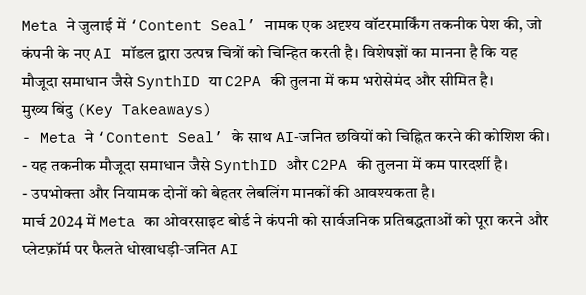Meta ने जुलाई में ‘Content Seal’ नामक एक अदृश्य वॉटरमार्किंग तकनीक पेश की, जो कंपनी के नए AI मॉडल द्वारा उत्पन्न चित्रों को चिन्हित करती है। विशेषज्ञों का मानना है कि यह मौजूदा समाधान जैसे SynthID या C2PA की तुलना में कम भरोसेमंद और सीमित है।
मुख्य बिंदु (Key Takeaways)
- Meta ने ‘Content Seal’ के साथ AI‑जनित छवियों को चिह्नित करने की कोशिश की।
- यह तकनीक मौजूदा समाधान जैसे SynthID और C2PA की तुलना में कम पारदर्शी है।
- उपभोक्ता और नियामक दोनों को बेहतर लेबलिंग मानकों की आवश्यकता है।
मार्च 2024 में Meta का ओवरसाइट बोर्ड ने कंपनी को सार्वजनिक प्रतिबद्धताओं को पूरा करने और प्लेटफ़ॉर्म पर फैलते धोखाधड़ी‑जनित AI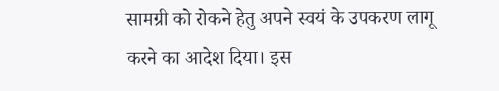सामग्री को रोकने हेतु अपने स्वयं के उपकरण लागू करने का आदेश दिया। इस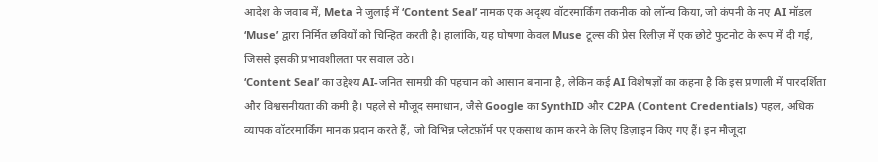आदेश के जवाब में, Meta ने जुलाई में ‘Content Seal’ नामक एक अदृश्य वॉटरमार्किंग तकनीक को लॉन्च किया, जो कंपनी के नए AI मॉडल ‘Muse’ द्वारा निर्मित छवियों को चिन्हित करती है। हालांकि, यह घोषणा केवल Muse टूल्स की प्रेस रिलीज़ में एक छोटे फुटनोट के रूप में दी गई, जिससे इसकी प्रभावशीलता पर सवाल उठे।
‘Content Seal’ का उद्देश्य AI‑जनित सामग्री की पहचान को आसान बनाना है, लेकिन कई AI विशेषज्ञों का कहना है कि इस प्रणाली में पारदर्शिता और विश्वसनीयता की कमी है। पहले से मौजूद समाधान, जैसे Google का SynthID और C2PA (Content Credentials) पहल, अधिक व्यापक वॉटरमार्किंग मानक प्रदान करते हैं, जो विभिन्न प्लेटफ़ॉर्म पर एकसाथ काम करने के लिए डिज़ाइन किए गए हैं। इन मौजूदा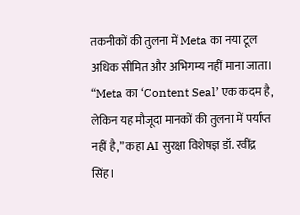तकनीकों की तुलना में Meta का नया टूल अधिक सीमित और अभिगम्य नहीं माना जाता।
“Meta का ‘Content Seal’ एक कदम है, लेकिन यह मौजूदा मानकों की तुलना में पर्याप्त नहीं है,” कहा AI सुरक्षा विशेषज्ञ डॉ. रवींद्र सिंह।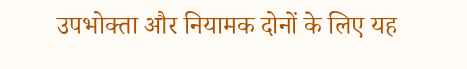उपभोक्ता और नियामक दोनों के लिए यह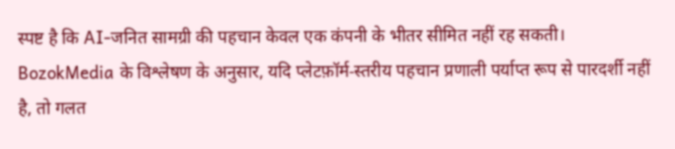स्पष्ट है कि AI‑जनित सामग्री की पहचान केवल एक कंपनी के भीतर सीमित नहीं रह सकती। BozokMedia के विश्लेषण के अनुसार, यदि प्लेटफ़ॉर्म‑स्तरीय पहचान प्रणाली पर्याप्त रूप से पारदर्शी नहीं है, तो गलत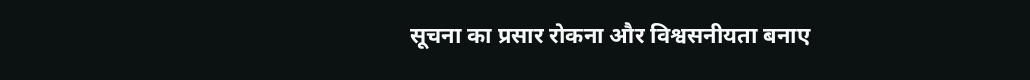सूचना का प्रसार रोकना और विश्वसनीयता बनाए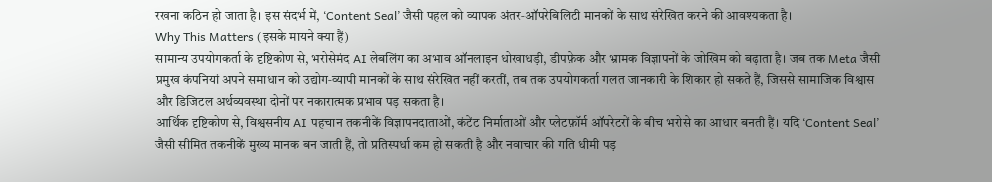रखना कठिन हो जाता है। इस संदर्भ में, ‘Content Seal’ जैसी पहल को व्यापक अंतर‑ऑपरेबिलिटी मानकों के साथ संरेखित करने की आवश्यकता है।
Why This Matters (इसके मायने क्या हैं)
सामान्य उपयोगकर्ता के दृष्टिकोण से, भरोसेमंद AI लेबलिंग का अभाव ऑनलाइन धोखाधड़ी, डीपफ़ेक और भ्रामक विज्ञापनों के जोखिम को बढ़ाता है। जब तक Meta जैसी प्रमुख कंपनियां अपने समाधान को उद्योग‑व्यापी मानकों के साथ संरेखित नहीं करतीं, तब तक उपयोगकर्ता गलत जानकारी के शिकार हो सकते हैं, जिससे सामाजिक विश्वास और डिजिटल अर्थव्यवस्था दोनों पर नकारात्मक प्रभाव पड़ सकता है।
आर्थिक दृष्टिकोण से, विश्वसनीय AI पहचान तकनीकें विज्ञापनदाताओं, कंटेंट निर्माताओं और प्लेटफ़ॉर्म ऑपरेटरों के बीच भरोसे का आधार बनती हैं। यदि ‘Content Seal’ जैसी सीमित तकनीकें मुख्य मानक बन जाती हैं, तो प्रतिस्पर्धा कम हो सकती है और नवाचार की गति धीमी पड़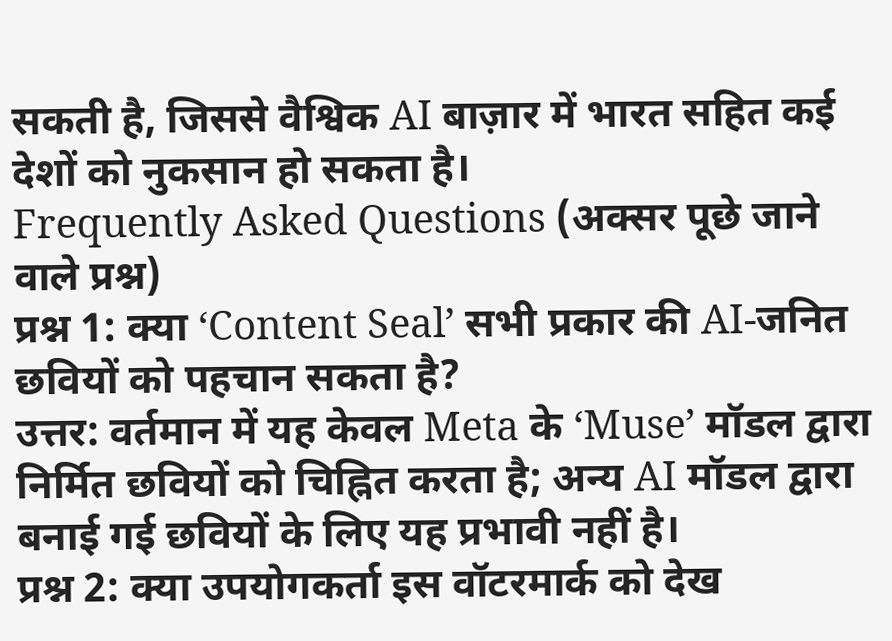सकती है, जिससे वैश्विक AI बाज़ार में भारत सहित कई देशों को नुकसान हो सकता है।
Frequently Asked Questions (अक्सर पूछे जाने वाले प्रश्न)
प्रश्न 1: क्या ‘Content Seal’ सभी प्रकार की AI‑जनित छवियों को पहचान सकता है?
उत्तर: वर्तमान में यह केवल Meta के ‘Muse’ मॉडल द्वारा निर्मित छवियों को चिह्नित करता है; अन्य AI मॉडल द्वारा बनाई गई छवियों के लिए यह प्रभावी नहीं है।
प्रश्न 2: क्या उपयोगकर्ता इस वॉटरमार्क को देख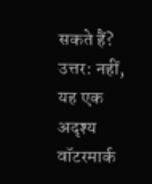सकते हैं?
उत्तर: नहीं, यह एक अदृश्य वॉटरमार्क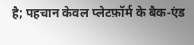है; पहचान केवल प्लेटफ़ॉर्म के बैक‑एंड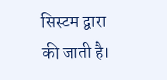सिस्टम द्वारा की जाती है।